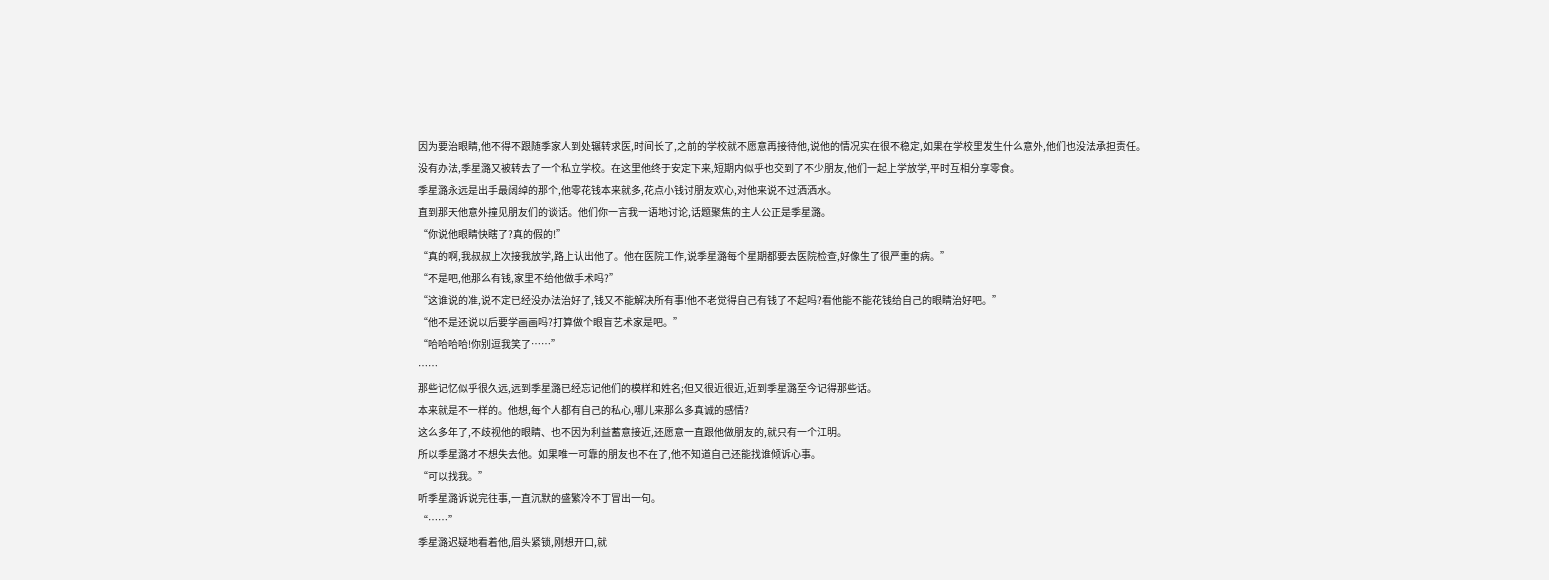因为要治眼睛,他不得不跟随季家人到处辗转求医,时间长了,之前的学校就不愿意再接待他,说他的情况实在很不稳定,如果在学校里发生什么意外,他们也没法承担责任。
没有办法,季星潞又被转去了一个私立学校。在这里他终于安定下来,短期内似乎也交到了不少朋友,他们一起上学放学,平时互相分享零食。
季星潞永远是出手最阔绰的那个,他零花钱本来就多,花点小钱讨朋友欢心,对他来说不过洒洒水。
直到那天他意外撞见朋友们的谈话。他们你一言我一语地讨论,话题聚焦的主人公正是季星潞。
“你说他眼睛快瞎了?真的假的!”
“真的啊,我叔叔上次接我放学,路上认出他了。他在医院工作,说季星潞每个星期都要去医院检查,好像生了很严重的病。”
“不是吧,他那么有钱,家里不给他做手术吗?”
“这谁说的准,说不定已经没办法治好了,钱又不能解决所有事!他不老觉得自己有钱了不起吗?看他能不能花钱给自己的眼睛治好吧。”
“他不是还说以后要学画画吗?打算做个眼盲艺术家是吧。”
“哈哈哈哈!你别逗我笑了……”
……
那些记忆似乎很久远,远到季星潞已经忘记他们的模样和姓名;但又很近很近,近到季星潞至今记得那些话。
本来就是不一样的。他想,每个人都有自己的私心,哪儿来那么多真诚的感情?
这么多年了,不歧视他的眼睛、也不因为利益蓄意接近,还愿意一直跟他做朋友的,就只有一个江明。
所以季星潞才不想失去他。如果唯一可靠的朋友也不在了,他不知道自己还能找谁倾诉心事。
“可以找我。”
听季星潞诉说完往事,一直沉默的盛繁冷不丁冒出一句。
“……”
季星潞迟疑地看着他,眉头紧锁,刚想开口,就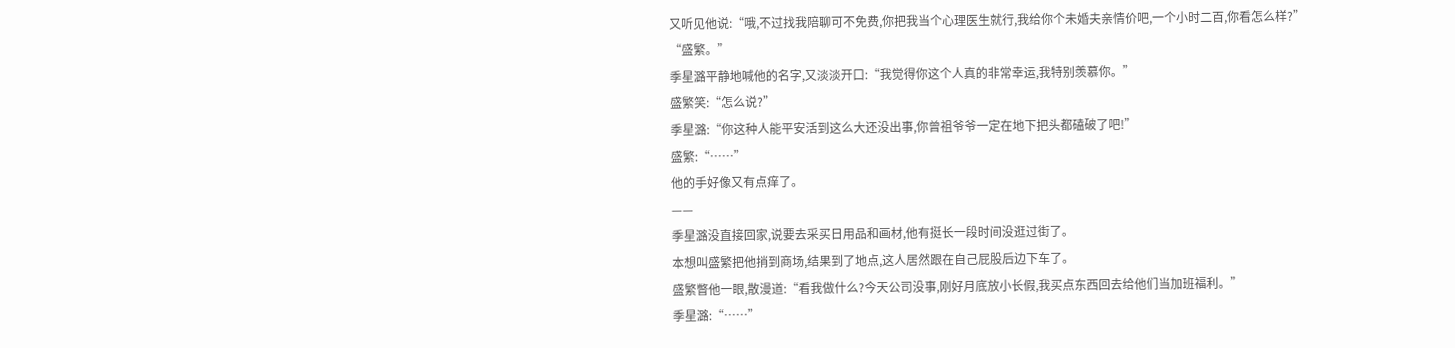又听见他说:“哦,不过找我陪聊可不免费,你把我当个心理医生就行,我给你个未婚夫亲情价吧,一个小时二百,你看怎么样?”
“盛繁。”
季星潞平静地喊他的名字,又淡淡开口:“我觉得你这个人真的非常幸运,我特别羡慕你。”
盛繁笑:“怎么说?”
季星潞:“你这种人能平安活到这么大还没出事,你曾祖爷爷一定在地下把头都磕破了吧!”
盛繁:“……”
他的手好像又有点痒了。
——
季星潞没直接回家,说要去采买日用品和画材,他有挺长一段时间没逛过街了。
本想叫盛繁把他捎到商场,结果到了地点,这人居然跟在自己屁股后边下车了。
盛繁瞥他一眼,散漫道:“看我做什么?今天公司没事,刚好月底放小长假,我买点东西回去给他们当加班福利。”
季星潞:“……”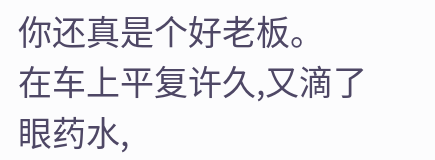你还真是个好老板。
在车上平复许久,又滴了眼药水,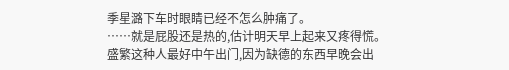季星潞下车时眼睛已经不怎么肿痛了。
……就是屁股还是热的,估计明天早上起来又疼得慌。
盛繁这种人最好中午出门,因为缺德的东西早晚会出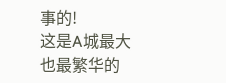事的!
这是A城最大也最繁华的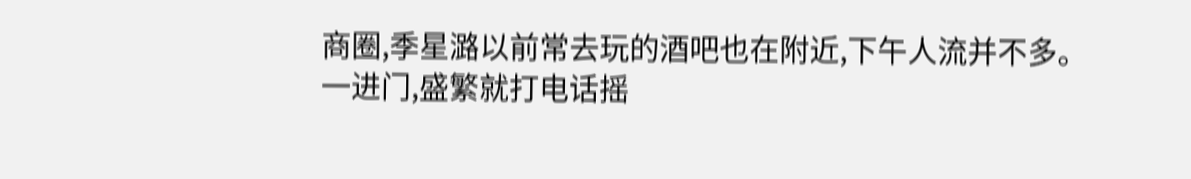商圈,季星潞以前常去玩的酒吧也在附近,下午人流并不多。
一进门,盛繁就打电话摇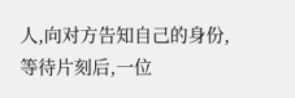人,向对方告知自己的身份,等待片刻后,一位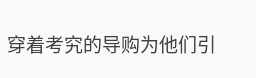穿着考究的导购为他们引